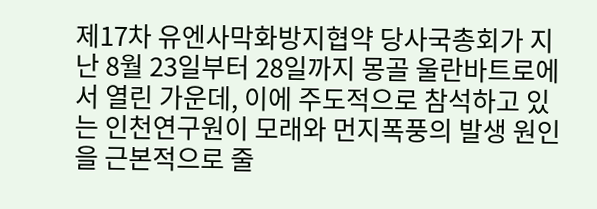제17차 유엔사막화방지협약 당사국총회가 지난 8월 23일부터 28일까지 몽골 울란바트로에서 열린 가운데, 이에 주도적으로 참석하고 있는 인천연구원이 모래와 먼지폭풍의 발생 원인을 근본적으로 줄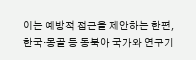이는 예방적 접근을 제안하는 한편, 한국·몽골 등 동북아 국가와 연구기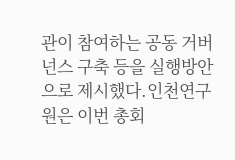관이 참여하는 공동 거버넌스 구축 등을 실행방안으로 제시했다.인천연구원은 이번 총회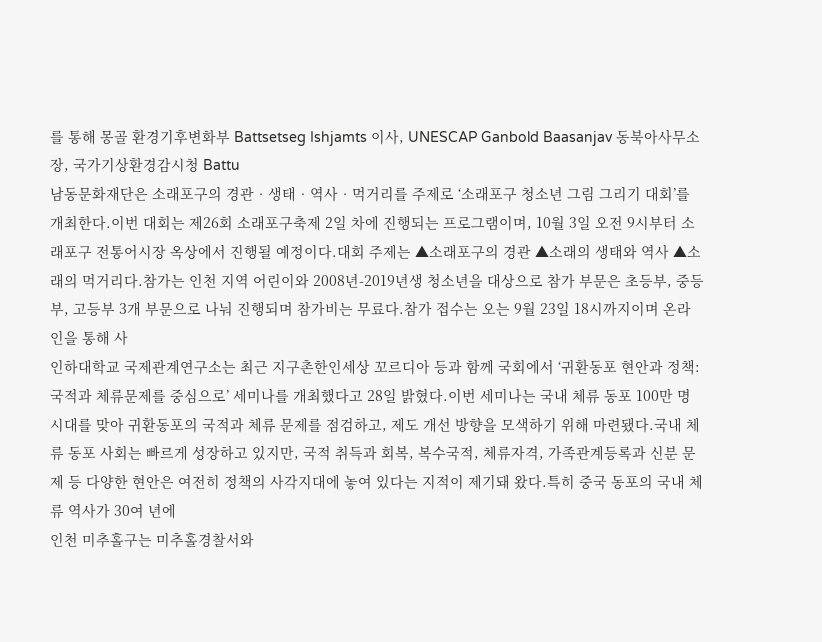를 통해 몽골 환경기후변화부 Battsetseg Ishjamts 이사, UNESCAP Ganbold Baasanjav 동북아사무소장, 국가기상환경감시청 Battu
남동문화재단은 소래포구의 경관‧생태‧역사‧먹거리를 주제로 ‘소래포구 청소년 그림 그리기 대회’를 개최한다.이번 대회는 제26회 소래포구축제 2일 차에 진행되는 프로그램이며, 10월 3일 오전 9시부터 소래포구 전통어시장 옥상에서 진행될 예정이다.대회 주제는 ▲소래포구의 경관 ▲소래의 생태와 역사 ▲소래의 먹거리다.참가는 인천 지역 어린이와 2008년-2019년생 청소년을 대상으로 참가 부문은 초등부, 중등부, 고등부 3개 부문으로 나눠 진행되며 참가비는 무료다.참가 접수는 오는 9월 23일 18시까지이며 온라인을 통해 사
인하대학교 국제관계연구소는 최근 지구촌한인세상 꼬르디아 등과 함께 국회에서 ‘귀환동포 현안과 정책: 국적과 체류문제를 중심으로’ 세미나를 개최했다고 28일 밝혔다.이번 세미나는 국내 체류 동포 100만 명 시대를 맞아 귀환동포의 국적과 체류 문제를 점검하고, 제도 개선 방향을 모색하기 위해 마련됐다.국내 체류 동포 사회는 빠르게 성장하고 있지만, 국적 취득과 회복, 복수국적, 체류자격, 가족관계등록과 신분 문제 등 다양한 현안은 여전히 정책의 사각지대에 놓여 있다는 지적이 제기돼 왔다.특히 중국 동포의 국내 체류 역사가 30여 년에
인천 미추홀구는 미추홀경찰서와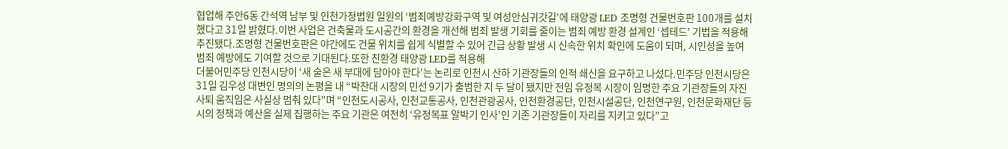협업해 주안6동 간석역 남부 및 인천가정법원 일원의 ‘범죄예방강화구역 및 여성안심귀갓길’에 태양광 LED 조명형 건물번호판 100개를 설치했다고 31일 밝혔다.이번 사업은 건축물과 도시공간의 환경을 개선해 범죄 발생 기회를 줄이는 범죄 예방 환경 설계인 ‘셉테드’ 기법을 적용해 추진됐다.조명형 건물번호판은 야간에도 건물 위치를 쉽게 식별할 수 있어 긴급 상황 발생 시 신속한 위치 확인에 도움이 되며, 시인성을 높여 범죄 예방에도 기여할 것으로 기대된다.또한 친환경 태양광 LED를 적용해
더불어민주당 인천시당이 ‘새 술은 새 부대에 담아야 한다’는 논리로 인천시 산하 기관장들의 인적 쇄신을 요구하고 나섰다.민주당 인천시당은 31일 김우성 대변인 명의의 논평을 내 “박찬대 시장의 민선 9기가 출범한 지 두 달이 됐지만 전임 유정복 시장이 임명한 주요 기관장들의 자진 사퇴 움직임은 사실상 멈춰 있다”며 “인천도시공사, 인천교통공사, 인천관광공사, 인천환경공단, 인천시설공단, 인천연구원, 인천문화재단 등 시의 정책과 예산을 실제 집행하는 주요 기관은 여전히 ‘유정복표 알박기 인사’인 기존 기관장들이 자리를 지키고 있다”고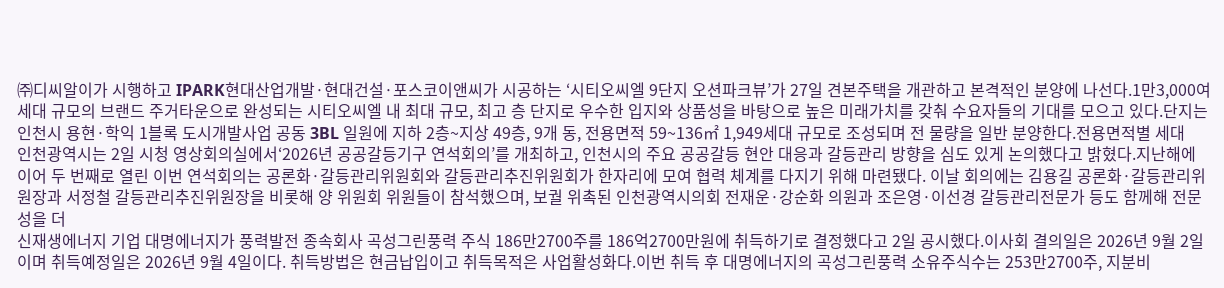㈜디씨알이가 시행하고 IPARK현대산업개발·현대건설·포스코이앤씨가 시공하는 ‘시티오씨엘 9단지 오션파크뷰’가 27일 견본주택을 개관하고 본격적인 분양에 나선다.1만3,000여 세대 규모의 브랜드 주거타운으로 완성되는 시티오씨엘 내 최대 규모, 최고 층 단지로 우수한 입지와 상품성을 바탕으로 높은 미래가치를 갖춰 수요자들의 기대를 모으고 있다.단지는 인천시 용현·학익 1블록 도시개발사업 공동 3BL 일원에 지하 2층~지상 49층, 9개 동, 전용면적 59~136㎡ 1,949세대 규모로 조성되며 전 물량을 일반 분양한다.전용면적별 세대
인천광역시는 2일 시청 영상회의실에서‘2026년 공공갈등기구 연석회의’를 개최하고, 인천시의 주요 공공갈등 현안 대응과 갈등관리 방향을 심도 있게 논의했다고 밝혔다.지난해에 이어 두 번째로 열린 이번 연석회의는 공론화·갈등관리위원회와 갈등관리추진위원회가 한자리에 모여 협력 체계를 다지기 위해 마련됐다. 이날 회의에는 김용길 공론화·갈등관리위원장과 서정철 갈등관리추진위원장을 비롯해 양 위원회 위원들이 참석했으며, 보궐 위촉된 인천광역시의회 전재운·강순화 의원과 조은영·이선경 갈등관리전문가 등도 함께해 전문성을 더
신재생에너지 기업 대명에너지가 풍력발전 종속회사 곡성그린풍력 주식 186만2700주를 186억2700만원에 취득하기로 결정했다고 2일 공시했다.이사회 결의일은 2026년 9월 2일이며 취득예정일은 2026년 9월 4일이다. 취득방법은 현금납입이고 취득목적은 사업활성화다.이번 취득 후 대명에너지의 곡성그린풍력 소유주식수는 253만2700주, 지분비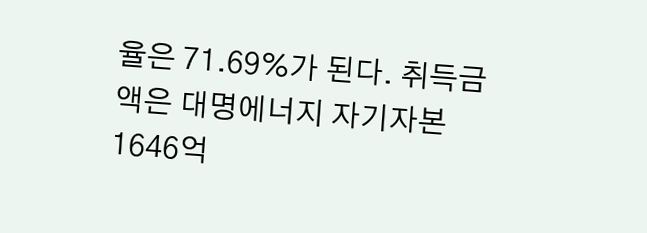율은 71.69%가 된다. 취득금액은 대명에너지 자기자본 1646억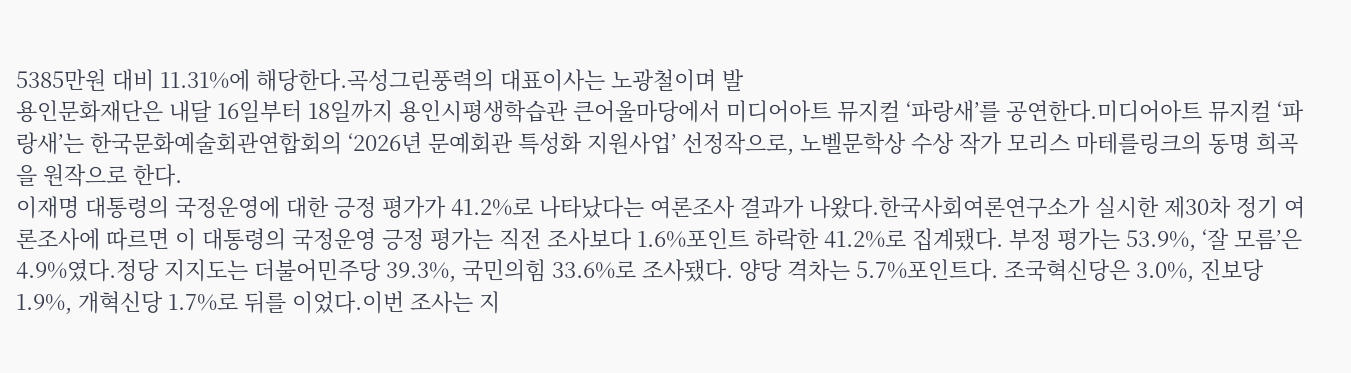5385만원 대비 11.31%에 해당한다.곡성그린풍력의 대표이사는 노광철이며 발
용인문화재단은 내달 16일부터 18일까지 용인시평생학습관 큰어울마당에서 미디어아트 뮤지컬 ‘파랑새’를 공연한다.미디어아트 뮤지컬 ‘파랑새’는 한국문화예술회관연합회의 ‘2026년 문예회관 특성화 지원사업’ 선정작으로, 노벨문학상 수상 작가 모리스 마테를링크의 동명 희곡을 원작으로 한다.
이재명 대통령의 국정운영에 대한 긍정 평가가 41.2%로 나타났다는 여론조사 결과가 나왔다.한국사회여론연구소가 실시한 제30차 정기 여론조사에 따르면 이 대통령의 국정운영 긍정 평가는 직전 조사보다 1.6%포인트 하락한 41.2%로 집계됐다. 부정 평가는 53.9%, ‘잘 모름’은 4.9%였다.정당 지지도는 더불어민주당 39.3%, 국민의힘 33.6%로 조사됐다. 양당 격차는 5.7%포인트다. 조국혁신당은 3.0%, 진보당 1.9%, 개혁신당 1.7%로 뒤를 이었다.이번 조사는 지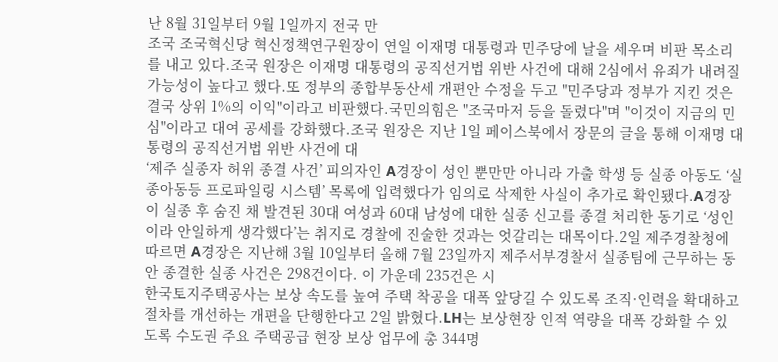난 8월 31일부터 9월 1일까지 전국 만
조국 조국혁신당 혁신정책연구원장이 연일 이재명 대통령과 민주당에 날을 세우며 비판 목소리를 내고 있다.조국 원장은 이재명 대통령의 공직선거법 위반 사건에 대해 2심에서 유죄가 내려질 가능성이 높다고 했다.또 정부의 종합부동산세 개편안 수정을 두고 "민주당과 정부가 지킨 것은 결국 상위 1%의 이익"이라고 비판했다.국민의힘은 "조국마저 등을 돌렸다"며 "이것이 지금의 민심"이라고 대여 공세를 강화했다.조국 원장은 지난 1일 페이스북에서 장문의 글을 통해 이재명 대통령의 공직선거법 위반 사건에 대
‘제주 실종자 허위 종결 사건’ 피의자인 A경장이 성인 뿐만만 아니라 가출 학생 등 실종 아동도 ‘실종아동등 프로파일링 시스템’ 목록에 입력했다가 임의로 삭제한 사실이 추가로 확인됐다.A경장이 실종 후 숨진 채 발견된 30대 여성과 60대 남성에 대한 실종 신고를 종결 처리한 동기로 ‘성인이라 안일하게 생각했다’는 취지로 경찰에 진술한 것과는 엇갈리는 대목이다.2일 제주경찰청에 따르면 A경장은 지난해 3월 10일부터 올해 7월 23일까지 제주서부경찰서 실종팀에 근무하는 동안 종결한 실종 사건은 298건이다. 이 가운데 235건은 시
한국토지주택공사는 보상 속도를 높여 주택 착공을 대폭 앞당길 수 있도록 조직·인력을 확대하고 절차를 개선하는 개편을 단행한다고 2일 밝혔다.LH는 보상현장 인적 역량을 대폭 강화할 수 있도록 수도권 주요 주택공급 현장 보상 업무에 총 344명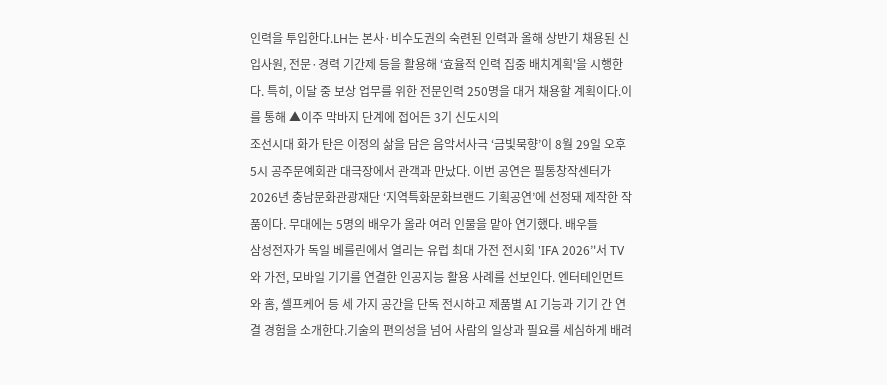인력을 투입한다.LH는 본사·비수도권의 숙련된 인력과 올해 상반기 채용된 신입사원, 전문·경력 기간제 등을 활용해 ‘효율적 인력 집중 배치계획'을 시행한다. 특히, 이달 중 보상 업무를 위한 전문인력 250명을 대거 채용할 계획이다.이를 통해 ▲이주 막바지 단계에 접어든 3기 신도시의
조선시대 화가 탄은 이정의 삶을 담은 음악서사극 ‘금빛묵향’이 8월 29일 오후 5시 공주문예회관 대극장에서 관객과 만났다. 이번 공연은 필통창작센터가 2026년 충남문화관광재단 ‘지역특화문화브랜드 기획공연’에 선정돼 제작한 작품이다. 무대에는 5명의 배우가 올라 여러 인물을 맡아 연기했다. 배우들
삼성전자가 독일 베를린에서 열리는 유럽 최대 가전 전시회 'IFA 2026’'서 TV와 가전, 모바일 기기를 연결한 인공지능 활용 사례를 선보인다. 엔터테인먼트와 홈, 셀프케어 등 세 가지 공간을 단독 전시하고 제품별 AI 기능과 기기 간 연결 경험을 소개한다.기술의 편의성을 넘어 사람의 일상과 필요를 세심하게 배려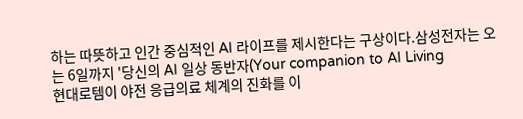하는 따뜻하고 인간 중심적인 AI 라이프를 제시한다는 구상이다.삼성전자는 오는 6일까지 '당신의 AI 일상 동반자(Your companion to AI Living
현대로템이 야전 응급의료 체계의 진화를 이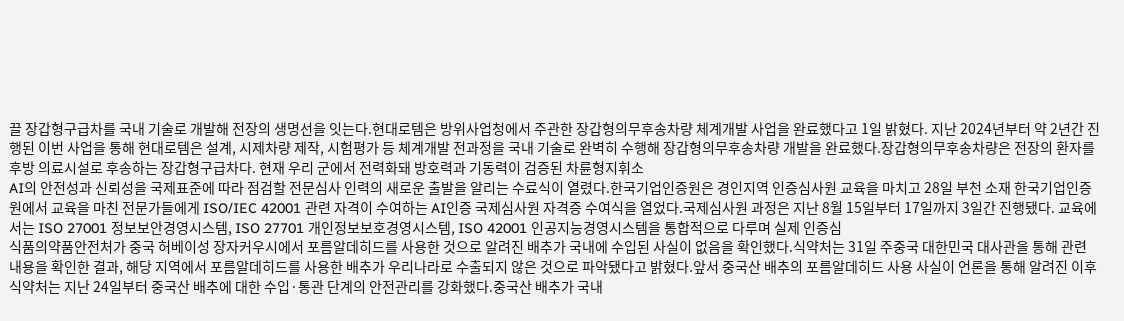끌 장갑형구급차를 국내 기술로 개발해 전장의 생명선을 잇는다.현대로템은 방위사업청에서 주관한 장갑형의무후송차량 체계개발 사업을 완료했다고 1일 밝혔다. 지난 2024년부터 약 2년간 진행된 이번 사업을 통해 현대로템은 설계, 시제차량 제작, 시험평가 등 체계개발 전과정을 국내 기술로 완벽히 수행해 장갑형의무후송차량 개발을 완료했다.장갑형의무후송차량은 전장의 환자를 후방 의료시설로 후송하는 장갑형구급차다. 현재 우리 군에서 전력화돼 방호력과 기동력이 검증된 차륜형지휘소
AI의 안전성과 신뢰성을 국제표준에 따라 점검할 전문심사 인력의 새로운 출발을 알리는 수료식이 열렸다.한국기업인증원은 경인지역 인증심사원 교육을 마치고 28일 부천 소재 한국기업인증원에서 교육을 마친 전문가들에게 ISO/IEC 42001 관련 자격이 수여하는 AI인증 국제심사원 자격증 수여식을 열었다.국제심사원 과정은 지난 8월 15일부터 17일까지 3일간 진행됐다. 교육에서는 ISO 27001 정보보안경영시스템, ISO 27701 개인정보보호경영시스템, ISO 42001 인공지능경영시스템을 통합적으로 다루며 실제 인증심
식품의약품안전처가 중국 허베이성 장자커우시에서 포름알데히드를 사용한 것으로 알려진 배추가 국내에 수입된 사실이 없음을 확인했다.식약처는 31일 주중국 대한민국 대사관을 통해 관련 내용을 확인한 결과, 해당 지역에서 포름알데히드를 사용한 배추가 우리나라로 수출되지 않은 것으로 파악됐다고 밝혔다.앞서 중국산 배추의 포름알데히드 사용 사실이 언론을 통해 알려진 이후 식약처는 지난 24일부터 중국산 배추에 대한 수입·통관 단계의 안전관리를 강화했다.중국산 배추가 국내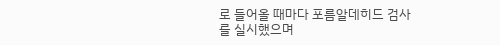로 들어올 때마다 포름알데히드 검사를 실시했으며